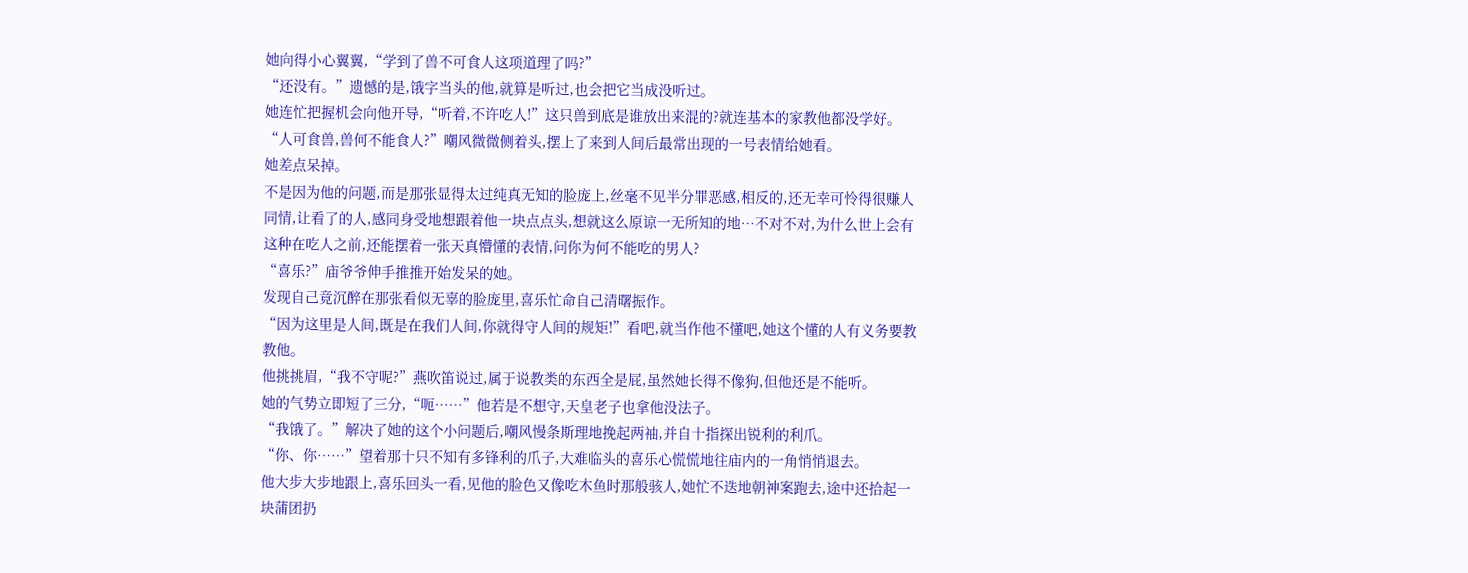她向得小心翼翼,“学到了兽不可食人这项道理了吗?”
“还没有。”遗憾的是,饿字当头的他,就算是听过,也会把它当成没听过。
她连忙把握机会向他开导,“听着,不许吃人!”这只兽到底是谁放出来混的?就连基本的家教他都没学好。
“人可食兽,兽何不能食人?”嘲风微微侧着头,摆上了来到人间后最常出现的一号表情给她看。
她差点呆掉。
不是因为他的问题,而是那张显得太过纯真无知的脸庞上,丝毫不见半分罪恶感,相反的,还无幸可怜得很赚人同情,让看了的人,感同身受地想跟着他一块点点头,想就这么原谅一无所知的地…不对不对,为什么世上会有这种在吃人之前,还能摆着一张天真懵懂的表情,问你为何不能吃的男人?
“喜乐?”庙爷爷伸手推推开始发呆的她。
发现自己竟沉醉在那张看似无辜的脸庞里,喜乐忙命自己清曙振作。
“因为这里是人间,既是在我们人间,你就得守人间的规矩!”看吧,就当作他不懂吧,她这个懂的人有义务要教教他。
他挑挑眉,“我不守呢?”燕吹笛说过,属于说教类的东西全是屁,虽然她长得不像狗,但他还是不能听。
她的气势立即短了三分,“呃……”他若是不想守,天皇老子也拿他没法子。
“我饿了。”解决了她的这个小问题后,嘲风慢条斯理地挽起两袖,并自十指探出锐利的利爪。
“你、你……”望着那十只不知有多锋利的爪子,大难临头的喜乐心慌慌地往庙内的一角悄悄退去。
他大步大步地跟上,喜乐回头一看,见他的脸色又像吃木鱼时那般骇人,她忙不迭地朝神案跑去,途中还拾起一块蒲团扔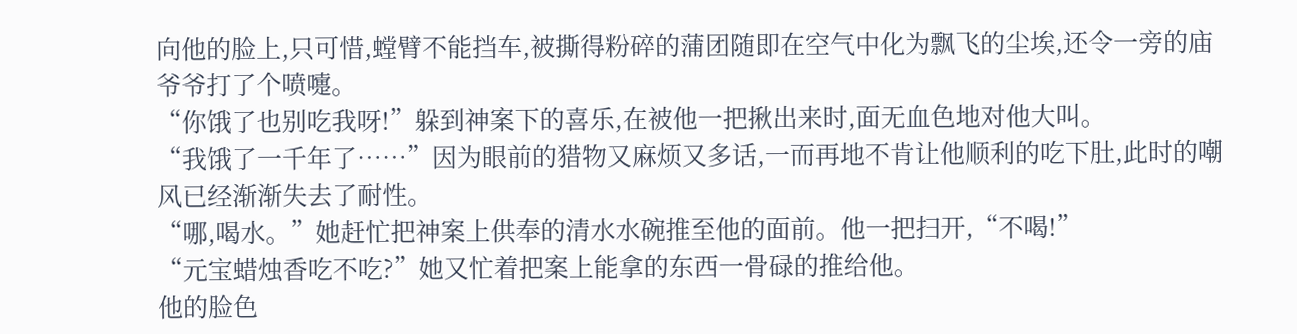向他的脸上,只可惜,螳臂不能挡车,被撕得粉碎的蒲团随即在空气中化为飘飞的尘埃,还令一旁的庙爷爷打了个喷嚏。
“你饿了也别吃我呀!”躲到神案下的喜乐,在被他一把揪出来时,面无血色地对他大叫。
“我饿了一千年了……”因为眼前的猎物又麻烦又多话,一而再地不肯让他顺利的吃下肚,此时的嘲风已经渐渐失去了耐性。
“哪,喝水。”她赶忙把神案上供奉的清水水碗推至他的面前。他一把扫开,“不喝!”
“元宝蜡烛香吃不吃?”她又忙着把案上能拿的东西一骨碌的推给他。
他的脸色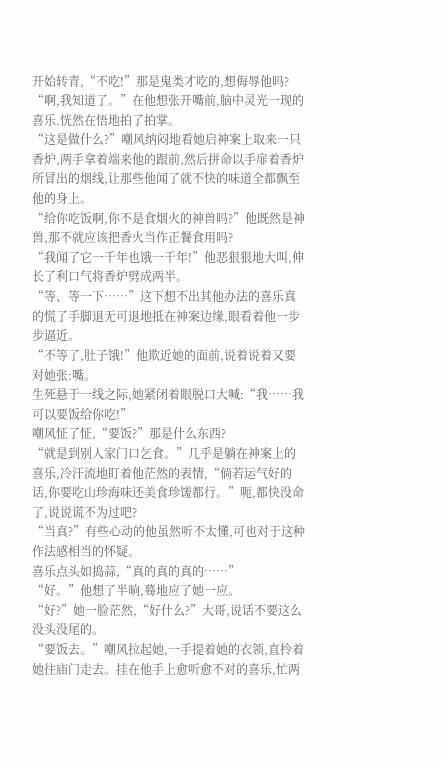开始转青,“不吃!”那是鬼类才吃的,想侮辱他吗?
“啊,我知道了。”在他想张开嘴前,脑中灵光一现的喜乐.恍然在悟地拍了拍掌。
“这是做什么?”嘲风纳闷地看她启神案上取来一只香炉,两手拿着端来他的跟前,然后拼命以手扉着香炉所冒出的烟线,让那些他闻了就不快的味道全都飘至他的身上。
“给你吃饭啊,你不是食烟火的神兽吗?”他既然是神兽,那不就应该把香火当作正餐食用吗?
“我闻了它一千年也饿一千年!”他恶狠狠地大叫,伸长了利口气将香炉劈成两半。
“等、等一下……”这下想不出其他办法的喜乐真的慌了手脚退无可退地抵在神案边缘,眼看着他一步步逼近。
“不等了,肚子饿!”他欺近她的面前,说着说着又要对她张:嘴。
生死悬于一线之际,她紧闭着眼脱口大喊:“我……我可以要饭给你吃!”
嘲风怔了怔,“要饭?”那是什么东西?
“就是到别人家门口乞食。”几乎是躺在神案上的喜乐,冷汗流地盯着他茫然的表情,“倘若运气好的话,你要吃山珍海味还美食珍馐都行。”呃,都快没命了,说说谎不为过吧?
“当真?”有些心动的他虽然听不太懂,可也对于这种作法感相当的怀疑。
喜乐点头如捣蒜,“真的真的真的……”
“好。”他想了半晌,蓦地应了她一应。
“好?”她一脸茫然,“好什么?”大哥,说话不要这么没头没尾的。
“要饭去。”嘲风拉起她,一手提着她的衣领,直拎着她往庙门走去。挂在他手上愈听愈不对的喜乐,忙两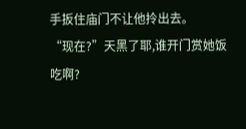手扳住庙门不让他拎出去。
“现在?”天黑了耶,谁开门赏她饭吃啊?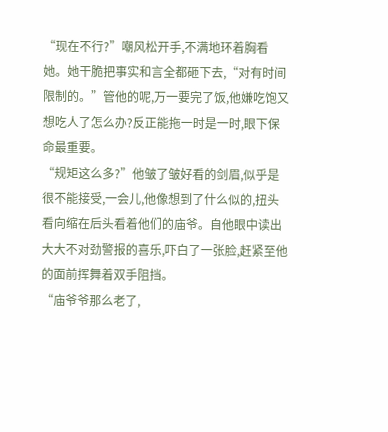“现在不行?”嘲风松开手,不满地环着胸看她。她干脆把事实和言全都砸下去,“对有时间限制的。”管他的呢,万一要完了饭,他嫌吃饱又想吃人了怎么办?反正能拖一时是一时,眼下保命最重要。
“规矩这么多?”他皱了皱好看的剑眉,似乎是很不能接受,一会儿,他像想到了什么似的,扭头看向缩在后头看着他们的庙爷。自他眼中读出大大不对劲警报的喜乐,吓白了一张脸,赶紧至他的面前挥舞着双手阻挡。
“庙爷爷那么老了,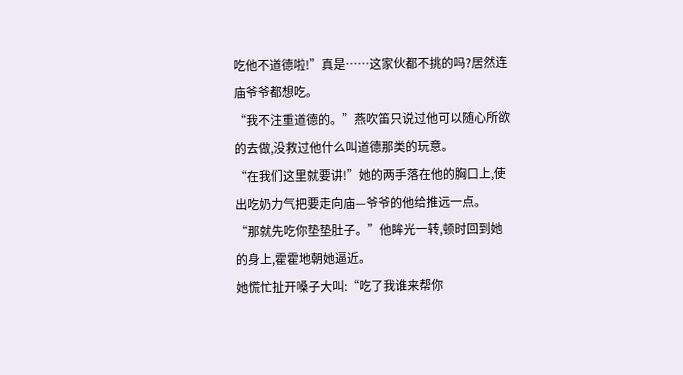吃他不道德啦!”真是……这家伙都不挑的吗?居然连庙爷爷都想吃。
“我不注重道德的。”燕吹笛只说过他可以随心所欲的去做,没救过他什么叫道德那类的玩意。
“在我们这里就要讲!”她的两手落在他的胸口上,使出吃奶力气把要走向庙—爷爷的他给推远一点。
“那就先吃你垫垫肚子。”他眸光一转,顿时回到她的身上,霍霍地朝她逼近。
她慌忙扯开嗓子大叫:“吃了我谁来帮你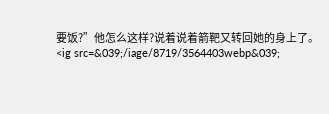要饭?”他怎么这样?说着说着箭靶又转回她的身上了。<ig src=&039;/iage/8719/3564403webp&039;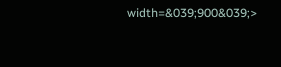width=&039;900&039;>